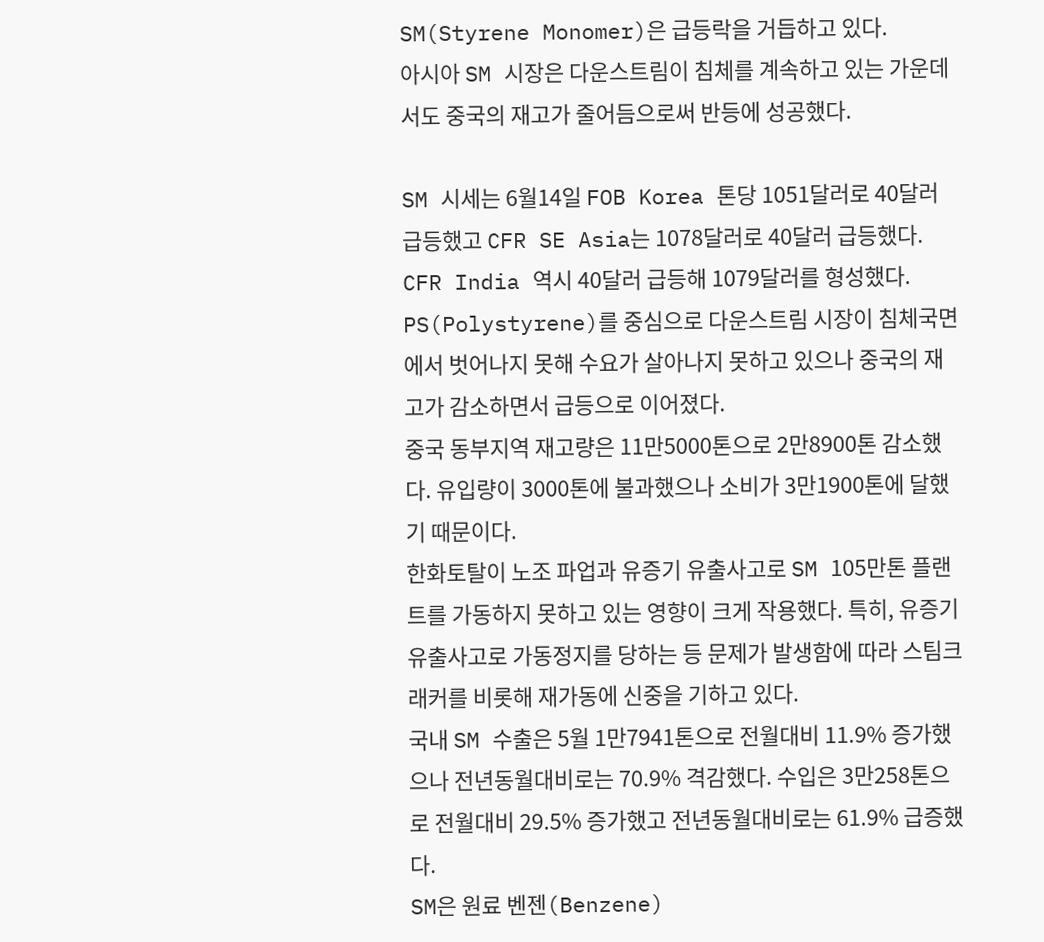SM(Styrene Monomer)은 급등락을 거듭하고 있다.
아시아 SM 시장은 다운스트림이 침체를 계속하고 있는 가운데서도 중국의 재고가 줄어듬으로써 반등에 성공했다.

SM 시세는 6월14일 FOB Korea 톤당 1051달러로 40달러 급등했고 CFR SE Asia는 1078달러로 40달러 급등했다. CFR India 역시 40달러 급등해 1079달러를 형성했다.
PS(Polystyrene)를 중심으로 다운스트림 시장이 침체국면에서 벗어나지 못해 수요가 살아나지 못하고 있으나 중국의 재고가 감소하면서 급등으로 이어졌다.
중국 동부지역 재고량은 11만5000톤으로 2만8900톤 감소했다. 유입량이 3000톤에 불과했으나 소비가 3만1900톤에 달했기 때문이다.
한화토탈이 노조 파업과 유증기 유출사고로 SM 105만톤 플랜트를 가동하지 못하고 있는 영향이 크게 작용했다. 특히, 유증기 유출사고로 가동정지를 당하는 등 문제가 발생함에 따라 스팀크래커를 비롯해 재가동에 신중을 기하고 있다.
국내 SM 수출은 5월 1만7941톤으로 전월대비 11.9% 증가했으나 전년동월대비로는 70.9% 격감했다. 수입은 3만258톤으로 전월대비 29.5% 증가했고 전년동월대비로는 61.9% 급증했다.
SM은 원료 벤젠(Benzene)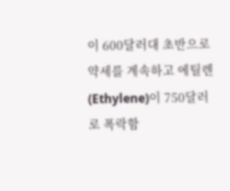이 600달러대 초반으로 약세를 계속하고 에틸렌(Ethylene)이 750달러로 폭락함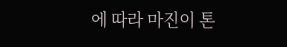에 따라 마진이 톤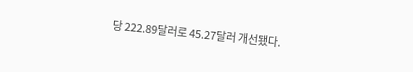당 222.89달러로 45.27달러 개선됐다.